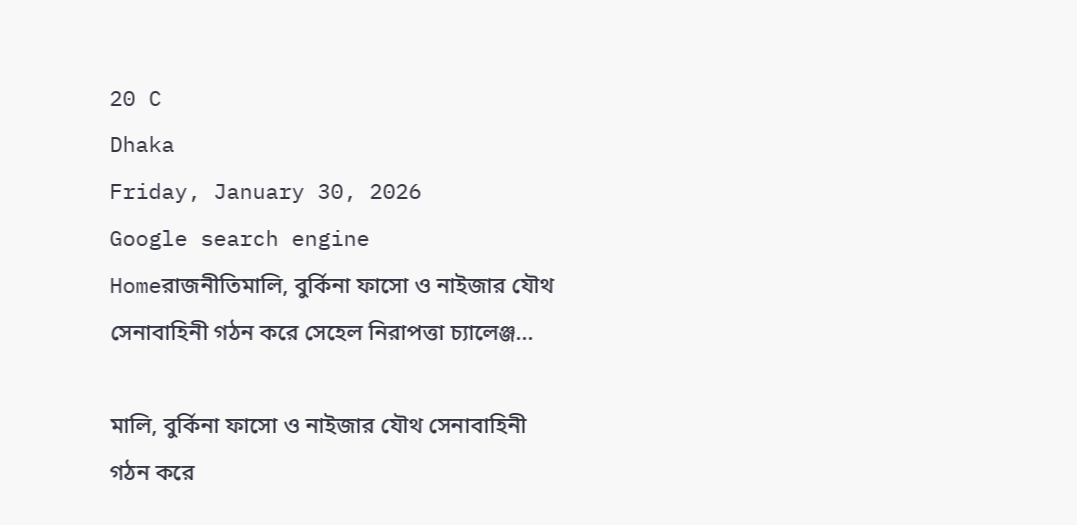20 C
Dhaka
Friday, January 30, 2026
Google search engine
Homeরাজনীতিমালি, বুর্কিনা ফাসো ও নাইজার যৌথ সেনাবাহিনী গঠন করে সেহেল নিরাপত্তা চ্যালেঞ্জ...

মালি, বুর্কিনা ফাসো ও নাইজার যৌথ সেনাবাহিনী গঠন করে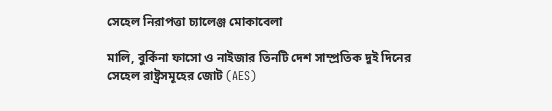সেহেল নিরাপত্তা চ্যালেঞ্জ মোকাবেলা

মালি, বুর্কিনা ফাসো ও নাইজার তিনটি দেশ সাম্প্রতিক দুই দিনের সেহেল রাষ্ট্রসমূহের জোট (AES)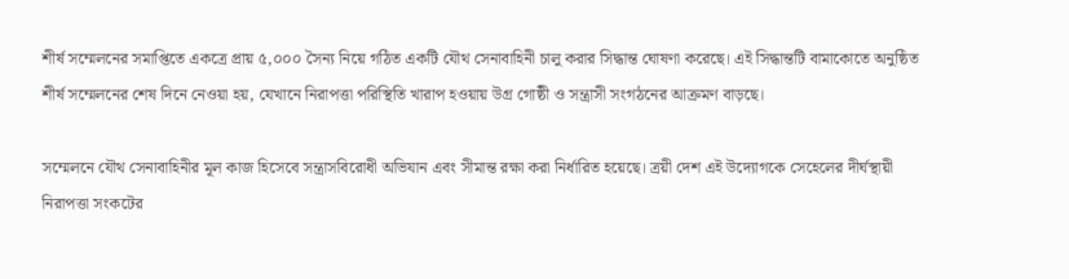শীর্ষ সম্মেলনের সমাপ্তিতে একত্রে প্রায় ৫,০০০ সৈন্য নিয়ে গঠিত একটি যৌথ সেনাবাহিনী চালু করার সিদ্ধান্ত ঘোষণা করেছে। এই সিদ্ধান্তটি বামাকোতে অনুষ্ঠিত শীর্ষ সম্মেলনের শেষ দিনে নেওয়া হয়, যেখানে নিরাপত্তা পরিস্থিতি খারাপ হওয়ায় উগ্র গোষ্ঠী ও সন্ত্রাসী সংগঠনের আক্রমণ বাড়ছে।

সম্মেলনে যৌথ সেনাবাহিনীর মূল কাজ হিসেবে সন্ত্রাসবিরোধী অভিযান এবং সীমান্ত রক্ষা করা নির্ধারিত হয়েছে। ত্রয়ী দেশ এই উদ্যোগকে সেহেলের দীর্ঘস্থায়ী নিরাপত্তা সংকটের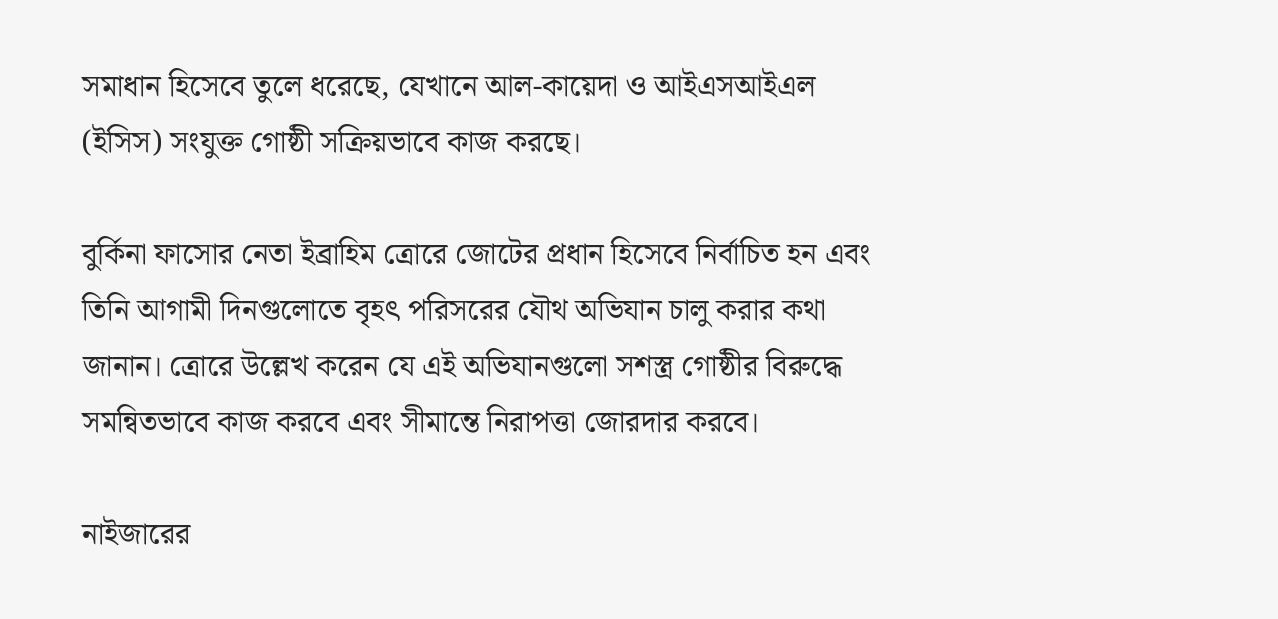সমাধান হিসেবে তুলে ধরেছে, যেখানে আল-কায়েদা ও আইএসআইএল (ইসিস) সংযুক্ত গোষ্ঠী সক্রিয়ভাবে কাজ করছে।

বুর্কিনা ফাসোর নেতা ইব্রাহিম ত্রোরে জোটের প্রধান হিসেবে নির্বাচিত হন এবং তিনি আগামী দিনগুলোতে বৃহৎ পরিসরের যৌথ অভিযান চালু করার কথা জানান। ত্রোরে উল্লেখ করেন যে এই অভিযানগুলো সশস্ত্র গোষ্ঠীর বিরুদ্ধে সমন্বিতভাবে কাজ করবে এবং সীমান্তে নিরাপত্তা জোরদার করবে।

নাইজারের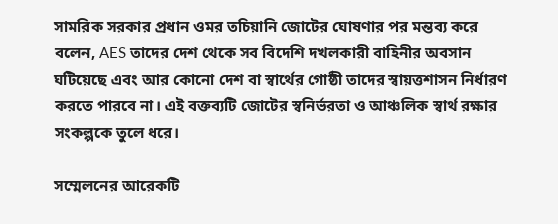সামরিক সরকার প্রধান ওমর তচিয়ানি জোটের ঘোষণার পর মন্তব্য করে বলেন, AES তাদের দেশ থেকে সব বিদেশি দখলকারী বাহিনীর অবসান ঘটিয়েছে এবং আর কোনো দেশ বা স্বার্থের গোষ্ঠী তাদের স্বায়ত্তশাসন নির্ধারণ করতে পারবে না। এই বক্তব্যটি জোটের স্বনির্ভরতা ও আঞ্চলিক স্বার্থ রক্ষার সংকল্পকে তুলে ধরে।

সম্মেলনের আরেকটি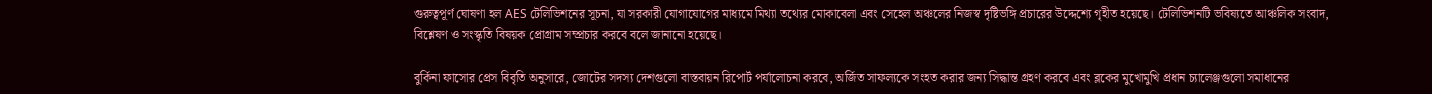গুরুত্বপূর্ণ ঘোষণা হল AES টেলিভিশনের সূচনা, যা সরকারী যোগাযোগের মাধ্যমে মিথ্যা তথ্যের মোকাবেলা এবং সেহেল অঞ্চলের নিজস্ব দৃষ্টিভঙ্গি প্রচারের উদ্দেশ্যে গৃহীত হয়েছে। টেলিভিশনটি ভবিষ্যতে আঞ্চলিক সংবাদ, বিশ্লেষণ ও সংস্কৃতি বিষয়ক প্রোগ্রাম সম্প্রচার করবে বলে জানানো হয়েছে।

বুর্কিনা ফাসোর প্রেস বিবৃতি অনুসারে, জোটের সদস্য দেশগুলো বাস্তবায়ন রিপোর্ট পর্যালোচনা করবে, অর্জিত সাফল্যকে সংহত করার জন্য সিদ্ধান্ত গ্রহণ করবে এবং ব্লকের মুখোমুখি প্রধান চ্যালেঞ্জগুলো সমাধানের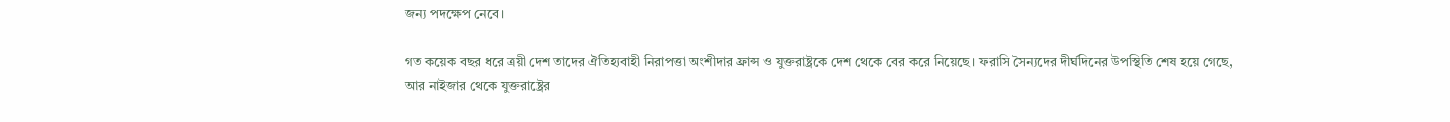জন্য পদক্ষেপ নেবে।

গত কয়েক বছর ধরে ত্রয়ী দেশ তাদের ঐতিহ্যবাহী নিরাপত্তা অংশীদার ফ্রান্স ও যুক্তরাষ্ট্রকে দেশ থেকে বের করে নিয়েছে। ফরাসি সৈন্যদের দীর্ঘদিনের উপস্থিতি শেষ হয়ে গেছে, আর নাইজার থেকে যুক্তরাষ্ট্রের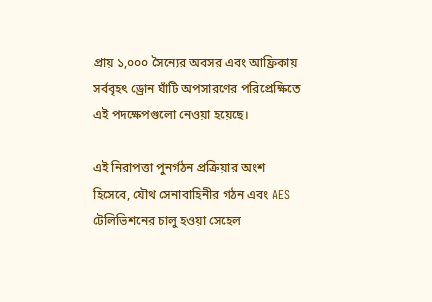প্রায় ১,০০০ সৈন্যের অবসর এবং আফ্রিকায় সর্ববৃহৎ ড্রোন ঘাঁটি অপসারণের পরিপ্রেক্ষিতে এই পদক্ষেপগুলো নেওয়া হয়েছে।

এই নিরাপত্তা পুনর্গঠন প্রক্রিয়ার অংশ হিসেবে, যৌথ সেনাবাহিনীর গঠন এবং AES টেলিভিশনের চালু হওয়া সেহেল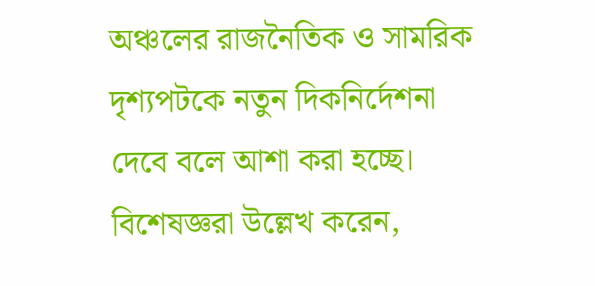অঞ্চলের রাজনৈতিক ও সামরিক দৃশ্যপটকে নতুন দিকনির্দেশনা দেবে বলে আশা করা হচ্ছে। বিশেষজ্ঞরা উল্লেখ করেন,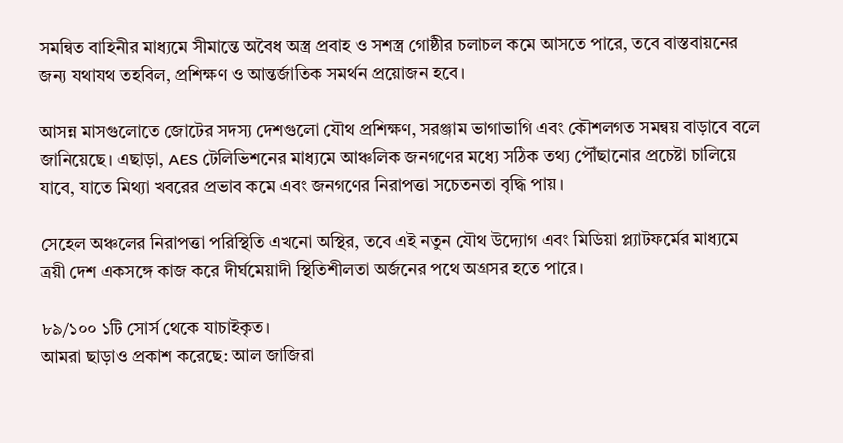সমন্বিত বাহিনীর মাধ্যমে সীমান্তে অবৈধ অস্ত্র প্রবাহ ও সশস্ত্র গোষ্ঠীর চলাচল কমে আসতে পারে, তবে বাস্তবায়নের জন্য যথাযথ তহবিল, প্রশিক্ষণ ও আন্তর্জাতিক সমর্থন প্রয়োজন হবে।

আসন্ন মাসগুলোতে জোটের সদস্য দেশগুলো যৌথ প্রশিক্ষণ, সরঞ্জাম ভাগাভাগি এবং কৌশলগত সমন্বয় বাড়াবে বলে জানিয়েছে। এছাড়া, AES টেলিভিশনের মাধ্যমে আঞ্চলিক জনগণের মধ্যে সঠিক তথ্য পৌঁছানোর প্রচেষ্টা চালিয়ে যাবে, যাতে মিথ্যা খবরের প্রভাব কমে এবং জনগণের নিরাপত্তা সচেতনতা বৃদ্ধি পায়।

সেহেল অঞ্চলের নিরাপত্তা পরিস্থিতি এখনো অস্থির, তবে এই নতুন যৌথ উদ্যোগ এবং মিডিয়া প্ল্যাটফর্মের মাধ্যমে ত্রয়ী দেশ একসঙ্গে কাজ করে দীর্ঘমেয়াদী স্থিতিশীলতা অর্জনের পথে অগ্রসর হতে পারে।

৮৯/১০০ ১টি সোর্স থেকে যাচাইকৃত।
আমরা ছাড়াও প্রকাশ করেছে: আল জাজিরা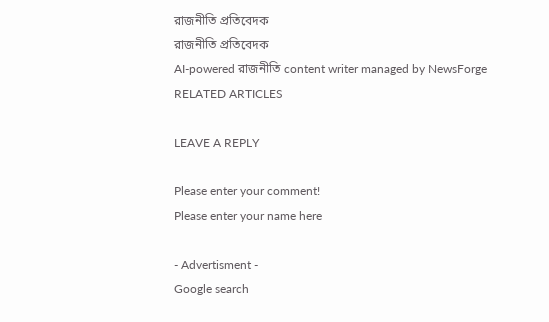রাজনীতি প্রতিবেদক
রাজনীতি প্রতিবেদক
AI-powered রাজনীতি content writer managed by NewsForge
RELATED ARTICLES

LEAVE A REPLY

Please enter your comment!
Please enter your name here

- Advertisment -
Google search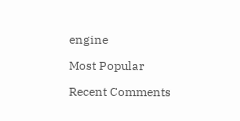engine

Most Popular

Recent Comments